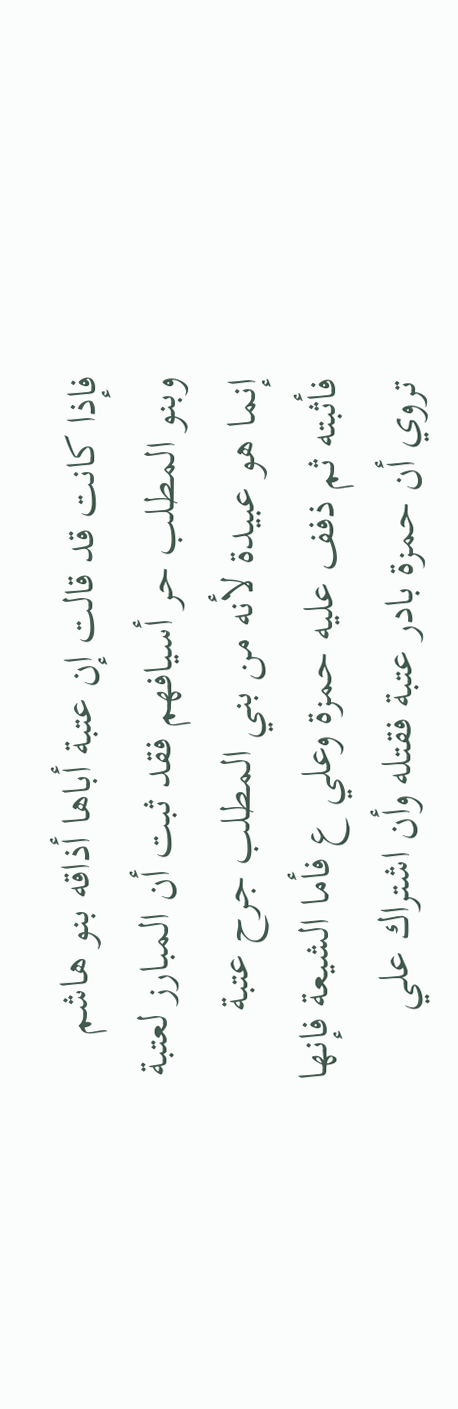فإذا كانت قد قالت إن عتبة أباها أذاقه بنو هاشم وبنو المطلب حر أسيافهم فقد ثبت أن المبارز لعتبة إنما هو عبيدة لأنه من بني المطلب جرح عتبة فأثبته ثم ذفف عليه حمزة وعلي ع فأما الشيعة فإنها تروي أن حمزة بادر عتبة فقتله وأن اشتراك علي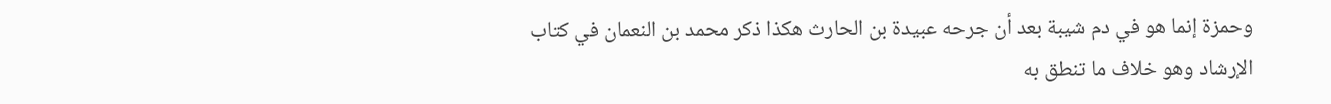وحمزة إنما هو في دم شيبة بعد أن جرحه عبيدة بن الحارث هكذا ذكر محمد بن النعمان في كتاب الإرشاد وهو خلاف ما تنطق به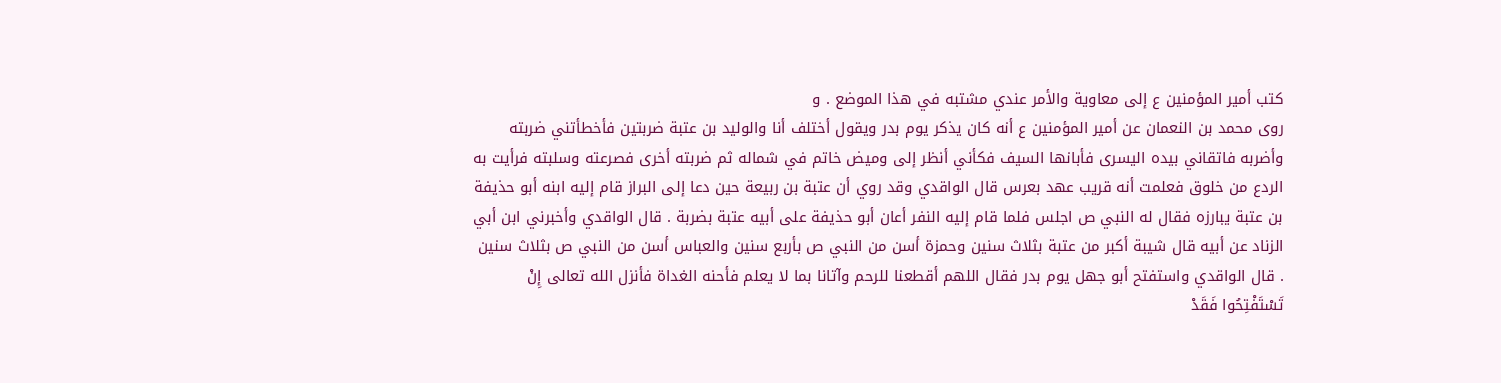كتب أمير المؤمنين ع إلى معاوية والأمر عندي مشتبه في هذا الموضع . و
روى محمد بن النعمان عن أمير المؤمنين ع أنه كان يذكر يوم بدر ويقول أختلف أنا والوليد بن عتبة ضربتين فأخطأتني ضربته وأضربه فاتقاني بيده اليسرى فأبانها السيف فكأني أنظر إلى وميض خاتم في شماله ثم ضربته أخرى فصرعته وسلبته فرأيت به الردع من خلوق فعلمت أنه قريب عهد بعرس قال الواقدي وقد روي أن عتبة بن ربيعة حين دعا إلى البراز قام إليه ابنه أبو حذيفة بن عتبة يبارزه فقال له النبي ص اجلس فلما قام إليه النفر أعان أبو حذيفة على أبيه عتبة بضربة . قال الواقدي وأخبرني ابن أبي الزناد عن أبيه قال شيبة أكبر من عتبة بثلاث سنين وحمزة أسن من النبي ص بأربع سنين والعباس أسن من النبي ص بثلاث سنين . قال الواقدي واستفتح أبو جهل يوم بدر فقال اللهم أقطعنا للرحم وآتانا بما لا يعلم فأحنه الغداة فأنزل الله تعالى إِنْ تَسْتَفْتِحُوا فَقَدْ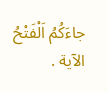جاءَكُمُ اَلْفَتْحُ الآية .